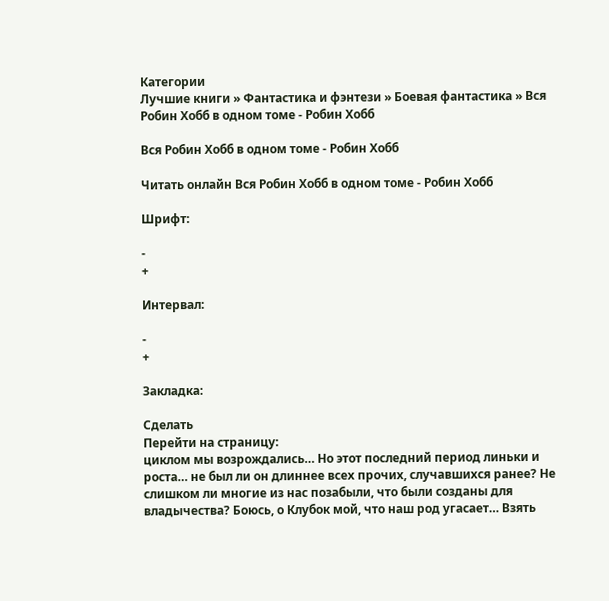Категории
Лучшие книги » Фантастика и фэнтези » Боевая фантастика » Вся Робин Хобб в одном томе - Робин Хобб

Вся Робин Хобб в одном томе - Робин Хобб

Читать онлайн Вся Робин Хобб в одном томе - Робин Хобб

Шрифт:

-
+

Интервал:

-
+

Закладка:

Сделать
Перейти на страницу:
циклом мы возрождались… Но этот последний период линьки и роста… не был ли он длиннее всех прочих, случавшихся ранее? Не слишком ли многие из нас позабыли, что были созданы для владычества? Боюсь, о Клубок мой, что наш род угасает… Взять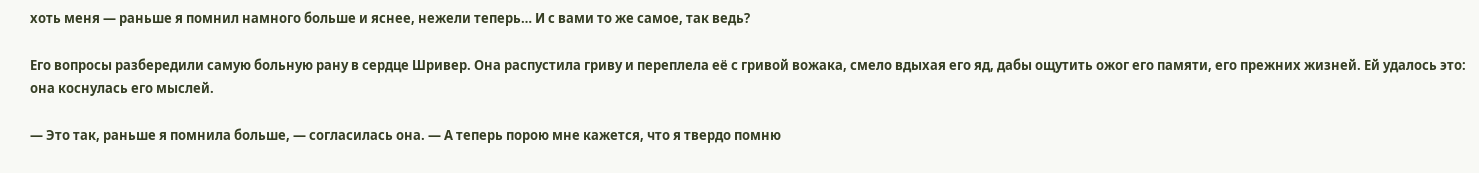хоть меня — раньше я помнил намного больше и яснее, нежели теперь… И с вами то же самое, так ведь?

Его вопросы разбередили самую больную рану в сердце Шривер. Она распустила гриву и переплела её с гривой вожака, смело вдыхая его яд, дабы ощутить ожог его памяти, его прежних жизней. Ей удалось это: она коснулась его мыслей.

— Это так, раньше я помнила больше, — согласилась она. — А теперь порою мне кажется, что я твердо помню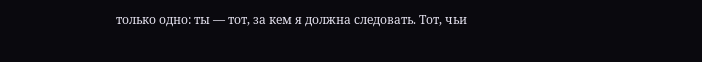только одно: ты — тот, за кем я должна следовать. Тот, чьи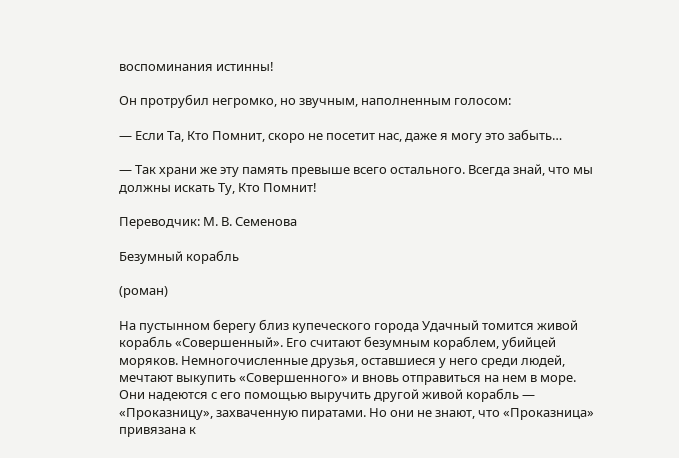воспоминания истинны!

Он протрубил негромко, но звучным, наполненным голосом:

— Если Та, Кто Помнит, скоро не посетит нас, даже я могу это забыть…

— Так храни же эту память превыше всего остального. Всегда знай, что мы должны искать Ту, Кто Помнит!

Переводчик: М. В. Семенова

Безумный корабль

(роман)

На пустынном берегу близ купеческого города Удачный томится живой корабль «Совершенный». Его считают безумным кораблем, убийцей моряков. Немногочисленные друзья, оставшиеся у него среди людей, мечтают выкупить «Совершенного» и вновь отправиться на нем в море. Они надеются с его помощью выручить другой живой корабль — «Проказницу», захваченную пиратами. Но они не знают, что «Проказница» привязана к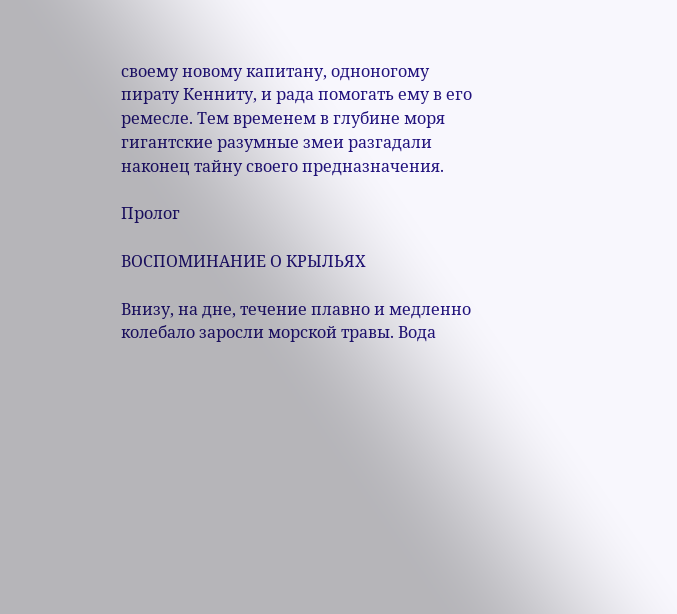своему новому капитану, одноногому пирату Кенниту, и рада помогать ему в его ремесле. Тем временем в глубине моря гигантские разумные змеи разгадали наконец тайну своего предназначения.

Пролог

ВОСПОМИНАНИЕ О КРЫЛЬЯХ

Внизу, на дне, течение плавно и медленно колебало заросли морской травы. Вода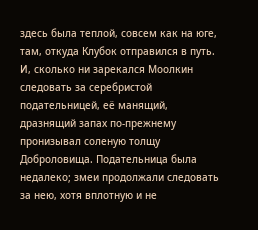здесь была теплой, совсем как на юге, там, откуда Клубок отправился в путь. И, сколько ни зарекался Моолкин следовать за серебристой подательницей, её манящий, дразнящий запах по-прежнему пронизывал соленую толщу Доброловища. Подательница была недалеко; змеи продолжали следовать за нею, хотя вплотную и не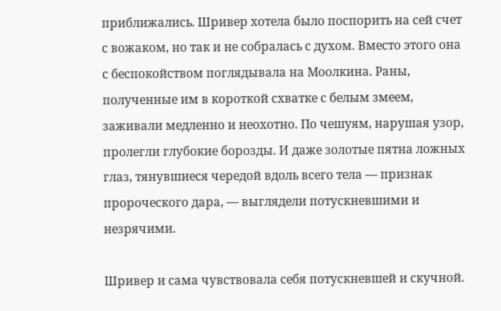приближались. Шривер хотела было поспорить на сей счет с вожаком, но так и не собралась с духом. Вместо этого она с беспокойством поглядывала на Моолкина. Раны, полученные им в короткой схватке с белым змеем, заживали медленно и неохотно. По чешуям, нарушая узор, пролегли глубокие борозды. И даже золотые пятна ложных глаз, тянувшиеся чередой вдоль всего тела — признак пророческого дара, — выглядели потускневшими и незрячими.

Шривер и сама чувствовала себя потускневшей и скучной.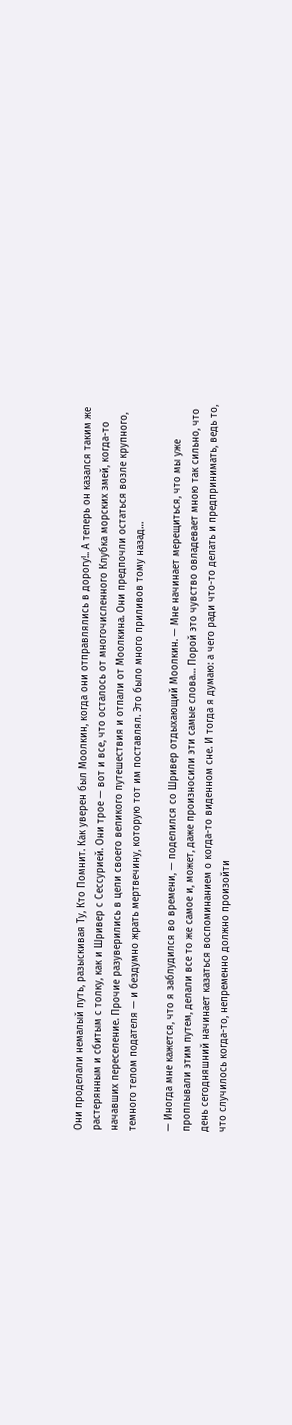Они проделали немалый путь, разыскивая Ту, Кто Помнит. Как уверен был Моолкин, когда они отправлялись в дорогу!.. А теперь он казался таким же растерянным и сбитым с толку, как и Шривер с Сессурией. Они трое — вот и все, что осталось от многочисленного Клубка морских змей, когда-то начавших переселение. Прочие разуверились в цели своего великого путешествия и отпали от Моолкина. Они предпочли остаться возле крупного, темного телом подателя — и бездумно жрать мертвечину, которую тот им поставлял. Это было много приливов тому назад…

— Иногда мне кажется, что я заблудился во времени, — поделился со Шривер отдыхающий Моолкин. — Мне начинает мерещиться, что мы уже проплывали этим путем, делали все то же самое и, может, даже произносили эти самые слова… Порой это чувство овладевает мною так сильно, что день сегодняшний начинает казаться воспоминанием о когда-то виденном сне. И тогда я думаю: а чего ради что-то делать и предпринимать, ведь то, что случилось когда-то, непременно должно произойти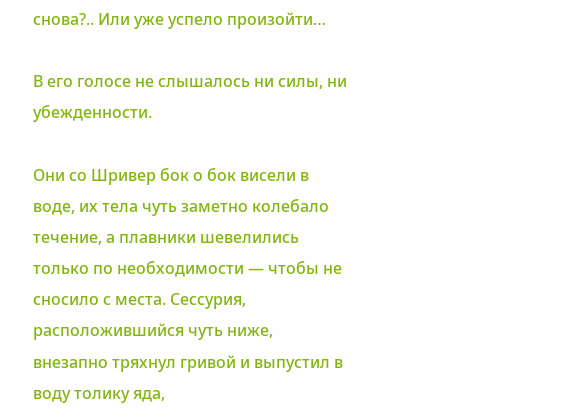снова?.. Или уже успело произойти…

В его голосе не слышалось ни силы, ни убежденности.

Они со Шривер бок о бок висели в воде, их тела чуть заметно колебало течение, а плавники шевелились только по необходимости — чтобы не сносило с места. Сессурия, расположившийся чуть ниже, внезапно тряхнул гривой и выпустил в воду толику яда,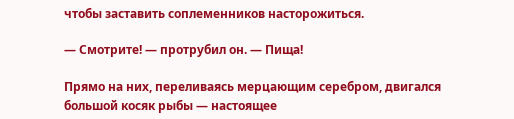чтобы заставить соплеменников насторожиться.

— Смотрите! — протрубил он. — Пища!

Прямо на них, переливаясь мерцающим серебром, двигался большой косяк рыбы — настоящее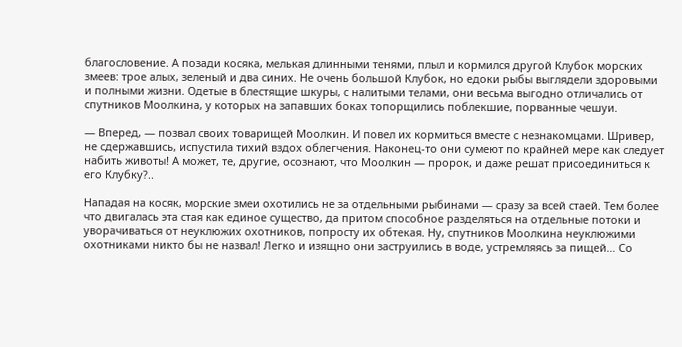благословение. А позади косяка, мелькая длинными тенями, плыл и кормился другой Клубок морских змеев: трое алых, зеленый и два синих. Не очень большой Клубок, но едоки рыбы выглядели здоровыми и полными жизни. Одетые в блестящие шкуры, с налитыми телами, они весьма выгодно отличались от спутников Моолкина, у которых на запавших боках топорщились поблекшие, порванные чешуи.

— Вперед, — позвал своих товарищей Моолкин. И повел их кормиться вместе с незнакомцами. Шривер, не сдержавшись, испустила тихий вздох облегчения. Наконец-то они сумеют по крайней мере как следует набить животы! А может, те, другие, осознают, что Моолкин — пророк, и даже решат присоединиться к его Клубку?..

Нападая на косяк, морские змеи охотились не за отдельными рыбинами — сразу за всей стаей. Тем более что двигалась эта стая как единое существо, да притом способное разделяться на отдельные потоки и уворачиваться от неуклюжих охотников, попросту их обтекая. Ну, спутников Моолкина неуклюжими охотниками никто бы не назвал! Легко и изящно они заструились в воде, устремляясь за пищей… Со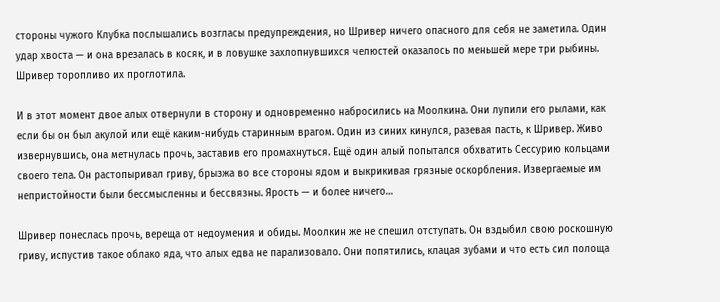стороны чужого Клубка послышались возгласы предупреждения, но Шривер ничего опасного для себя не заметила. Один удар хвоста — и она врезалась в косяк, и в ловушке захлопнувшихся челюстей оказалось по меньшей мере три рыбины. Шривер торопливо их проглотила.

И в этот момент двое алых отвернули в сторону и одновременно набросились на Моолкина. Они лупили его рылами, как если бы он был акулой или ещё каким-нибудь старинным врагом. Один из синих кинулся, разевая пасть, к Шривер. Живо извернувшись, она метнулась прочь, заставив его промахнуться. Ещё один алый попытался обхватить Сессурию кольцами своего тела. Он растопыривал гриву, брызжа во все стороны ядом и выкрикивая грязные оскорбления. Извергаемые им непристойности были бессмысленны и бессвязны. Ярость — и более ничего…

Шривер понеслась прочь, вереща от недоумения и обиды. Моолкин же не спешил отступать. Он вздыбил свою роскошную гриву, испустив такое облако яда, что алых едва не парализовало. Они попятились, клацая зубами и что есть сил полоща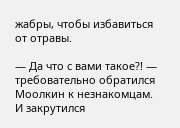жабры, чтобы избавиться от отравы.

— Да что с вами такое?! — требовательно обратился Моолкин к незнакомцам. И закрутился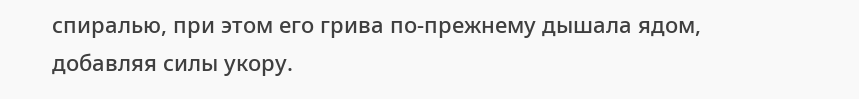спиралью, при этом его грива по-прежнему дышала ядом, добавляя силы укору.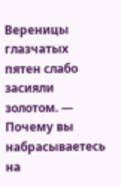Вереницы глазчатых пятен слабо засияли золотом. — Почему вы набрасываетесь на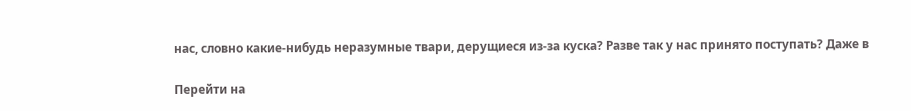нас, словно какие-нибудь неразумные твари, дерущиеся из-за куска? Разве так у нас принято поступать? Даже в

Перейти на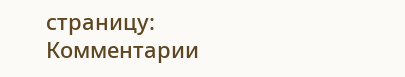страницу:
Комментарии